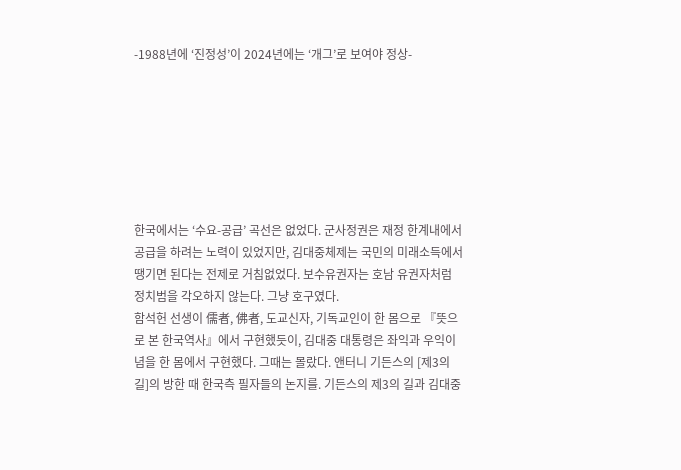-1988년에 ‘진정성’이 2024년에는 ‘개그’로 보여야 정상-







한국에서는 ‘수요-공급’ 곡선은 없었다. 군사정권은 재정 한계내에서 공급을 하려는 노력이 있었지만, 김대중체제는 국민의 미래소득에서 땡기면 된다는 전제로 거침없었다. 보수유권자는 호남 유권자처럼 정치범을 각오하지 않는다. 그냥 호구였다.
함석헌 선생이 儒者, 佛者, 도교신자, 기독교인이 한 몸으로 『뜻으로 본 한국역사』에서 구현했듯이, 김대중 대통령은 좌익과 우익이념을 한 몸에서 구현했다. 그때는 몰랐다. 앤터니 기든스의 [제3의 길]의 방한 때 한국측 필자들의 논지를. 기든스의 제3의 길과 김대중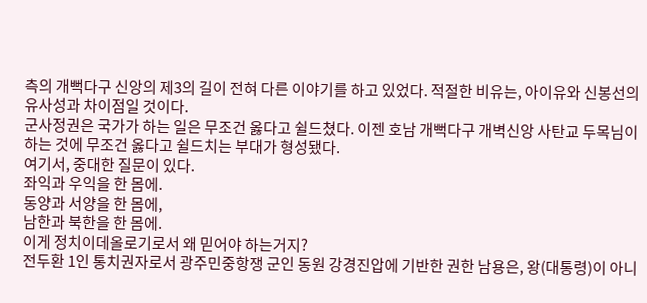측의 개뻑다구 신앙의 제3의 길이 전혀 다른 이야기를 하고 있었다. 적절한 비유는, 아이유와 신봉선의 유사성과 차이점일 것이다.
군사정권은 국가가 하는 일은 무조건 옳다고 쉴드쳤다. 이젠 호남 개뻑다구 개벽신앙 사탄교 두목님이 하는 것에 무조건 옳다고 쉴드치는 부대가 형성됐다.
여기서, 중대한 질문이 있다.
좌익과 우익을 한 몸에.
동양과 서양을 한 몸에,
남한과 북한을 한 몸에.
이게 정치이데올로기로서 왜 믿어야 하는거지?
전두환 1인 통치권자로서 광주민중항쟁 군인 동원 강경진압에 기반한 권한 남용은, 왕(대통령)이 아니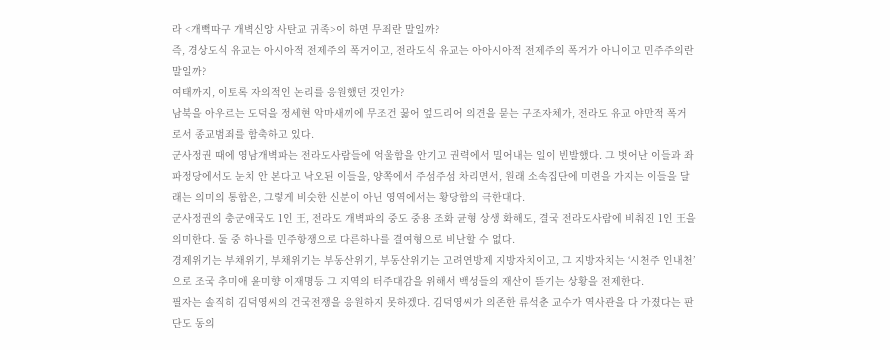라 <개뻑따구 개벽신앙 사탄교 귀족>이 하면 무죄란 말일까?
즉, 경상도식 유교는 아시아적 전제주의 폭거이고, 전라도식 유교는 아아시아적 전제주의 폭거가 아니이고 민주주의란 말일까?
여태까지, 이토록 자의적인 논리를 응원했던 것인가?
남북을 아우르는 도덕을 정세현 악마새끼에 무조건 꿇어 엎드리어 의견을 묻는 구조자체가, 전라도 유교 야만적 폭거로서 종교범죄를 함축하고 있다.
군사정권 때에 영남개벽파는 전라도사람들에 억울함을 안기고 권력에서 밀어내는 일이 빈발했다. 그 벗어난 이들과 좌파정당에서도 눈치 안 본다고 낙오된 이들을, 양쪽에서 주섬주섬 차리면서, 원래 소속집단에 미련을 가지는 이들을 달래는 의미의 통합은, 그렇게 비슷한 신분이 아닌 영역에서는 황당함의 극한대다.
군사정권의 충군애국도 1인 王, 전라도 개벽파의 중도 중용 조화 균형 상생 화해도, 결국 전라도사람에 비춰진 1인 王을 의미한다. 둘 중 하나를 민주항쟁으로 다른하나를 결여형으로 비난할 수 없다.
경제위기는 부채위기, 부채위기는 부동산위기, 부동산위기는 고려연방제 지방자치이고, 그 지방자치는 ‘시천주 인내천’으로 조국 추미애 윤미향 이재명등 그 지역의 터주대감을 위해서 백성들의 재산이 뜯기는 상황을 전제한다.
필자는 솔직히 김덕영씨의 건국전쟁을 응원하지 못하겠다. 김덕영씨가 의존한 류석춘 교수가 역사관을 다 가졌다는 판단도 동의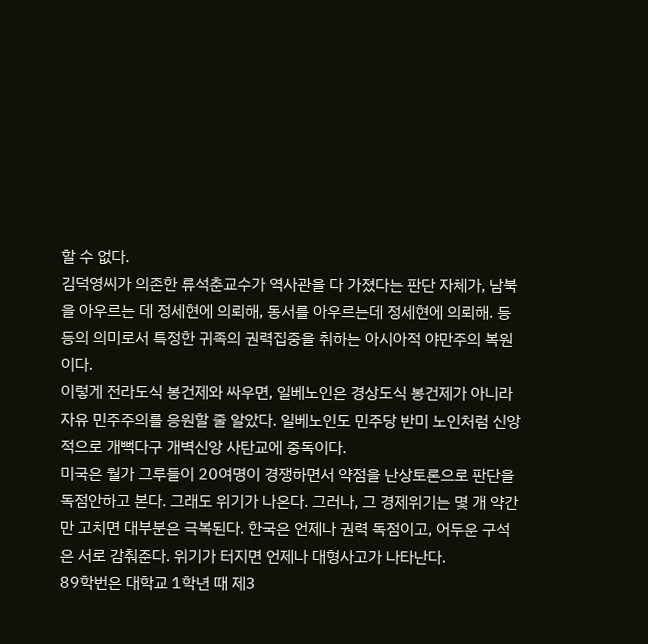할 수 없다.
김덕영씨가 의존한 류석춘교수가 역사관을 다 가졌다는 판단 자체가, 남북을 아우르는 데 정세현에 의뢰해, 동서를 아우르는데 정세현에 의뢰해. 등등의 의미로서 특정한 귀족의 권력집중을 취하는 아시아적 야만주의 복원이다.
이렇게 전라도식 봉건제와 싸우면, 일베노인은 경상도식 봉건제가 아니라 자유 민주주의를 응원할 줄 알았다. 일베노인도 민주당 반미 노인처럼 신앙적으로 개뻑다구 개벽신앙 사탄교에 중독이다.
미국은 월가 그루들이 20여명이 경쟁하면서 약점을 난상토론으로 판단을 독점안하고 본다. 그래도 위기가 나온다. 그러나, 그 경제위기는 몇 개 약간만 고치면 대부분은 극복된다. 한국은 언제나 권력 독점이고, 어두운 구석은 서로 감춰준다. 위기가 터지면 언제나 대형사고가 나타난다.
89학번은 대학교 1학년 때 제3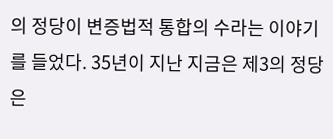의 정당이 변증법적 통합의 수라는 이야기를 들었다. 35년이 지난 지금은 제3의 정당은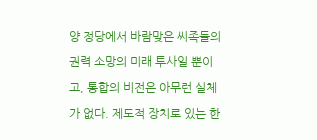양 정당에서 바람맞은 씨족들의 권력 소망의 미래 투사일 뿐이고, 통합의 비전은 아무런 실체가 없다. 제도적 장치로 있는 한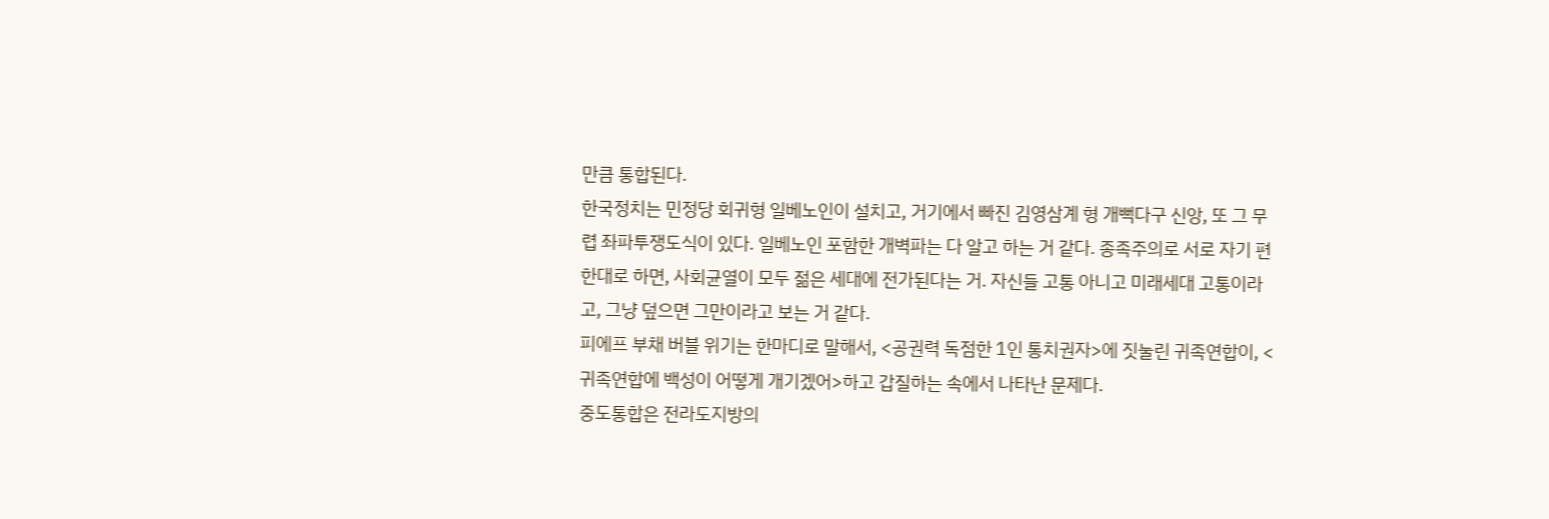만큼 통합된다.
한국정치는 민정당 회귀형 일베노인이 설치고, 거기에서 빠진 김영삼계 형 개뻑다구 신앙, 또 그 무렵 좌파투쟁도식이 있다. 일베노인 포함한 개벽파는 다 알고 하는 거 같다. 종족주의로 서로 자기 편한대로 하면, 사회균열이 모두 젊은 세대에 전가된다는 거. 자신들 고통 아니고 미래세대 고통이라고, 그냥 덮으면 그만이라고 보는 거 같다.
피에프 부채 버블 위기는 한마디로 말해서, <공권력 독점한 1인 통치권자>에 짓눌린 귀족연합이, <귀족연합에 백성이 어떻게 개기겠어>하고 갑질하는 속에서 나타난 문제다.
중도통합은 전라도지방의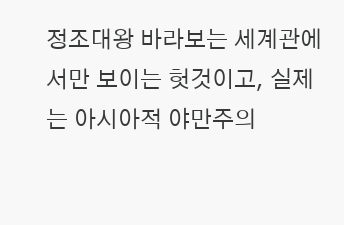정조대왕 바라보는 세계관에서만 보이는 헛것이고, 실제는 아시아적 야만주의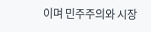이며 민주주의와 시장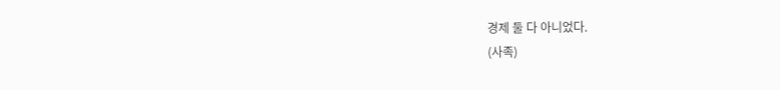경제 둘 다 아니었다.
(사족)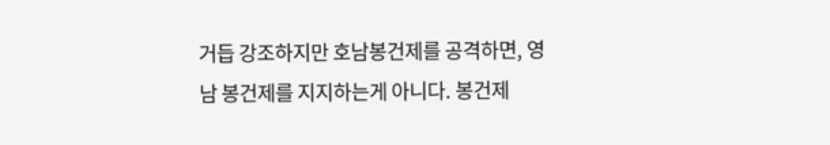거듭 강조하지만 호남봉건제를 공격하면, 영남 봉건제를 지지하는게 아니다. 봉건제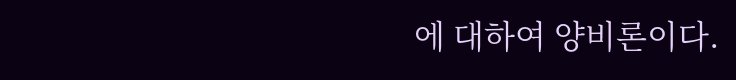에 대하여 양비론이다.